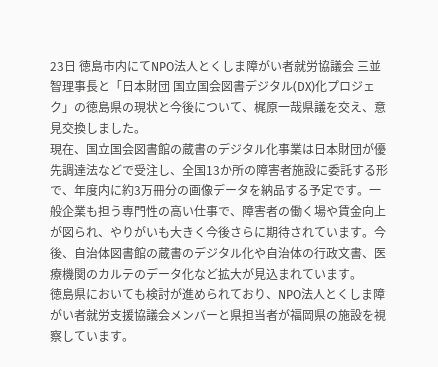23日 徳島市内にてNPO法人とくしま障がい者就労協議会 三並智理事長と「日本財団 国立国会図書デジタル(DX)化プロジェク」の徳島県の現状と今後について、梶原一哉県議を交え、意見交換しました。
現在、国立国会図書館の蔵書のデジタル化事業は日本財団が優先調達法などで受注し、全国13か所の障害者施設に委託する形で、年度内に約3万冊分の画像データを納品する予定です。一般企業も担う専門性の高い仕事で、障害者の働く場や賃金向上が図られ、やりがいも大きく今後さらに期待されています。今後、自治体図書館の蔵書のデジタル化や自治体の行政文書、医療機関のカルテのデータ化など拡大が見込まれています。
徳島県においても検討が進められており、NPO法人とくしま障がい者就労支援協議会メンバーと県担当者が福岡県の施設を視察しています。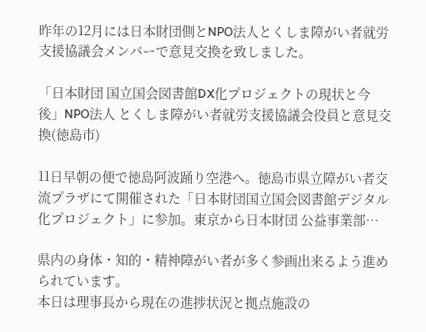昨年の12月には日本財団側とNPO法人とくしま障がい者就労支援協議会メンバーで意見交換を致しました。

「日本財団 国立国会図書館DX化プロジェクトの現状と今後」NPO法人 とくしま障がい者就労支援協議会役員と意見交換(徳島市)

11日早朝の便で徳島阿波踊り空港へ。徳島市県立障がい者交流プラザにて開催された「日本財団国立国会図書館デジタル化プロジェクト」に参加。東京から日本財団 公益事業部…

県内の身体・知的・精神障がい者が多く参画出来るよう進められています。
本日は理事長から現在の進捗状況と拠点施設の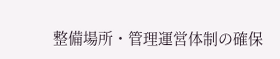整備場所・管理運営体制の確保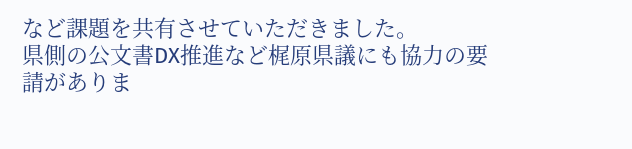など課題を共有させていただきました。
県側の公文書DX推進など梶原県議にも協力の要請がありま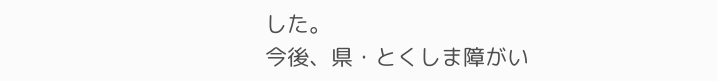した。
今後、県・とくしま障がい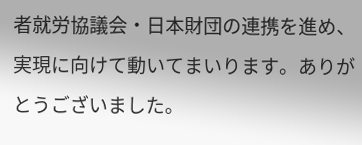者就労協議会・日本財団の連携を進め、実現に向けて動いてまいります。ありがとうございました。